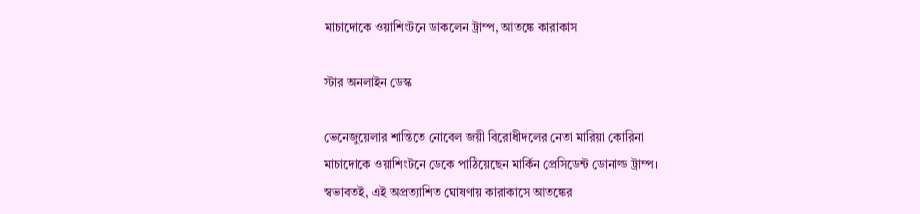মাচাদোকে ওয়াশিংটনে ডাকলেন ট্রাম্প, আতঙ্কে কারাকাস

স্টার অনলাইন ডেস্ক

ভেনেজুয়েলার শান্তিতে নোবেল জয়ী বিরোধীদলের নেতা মারিয়া কোরিনা মাচাদোকে ওয়াশিংটনে ডেকে পাঠিয়েছেন মার্কিন প্রেসিডেন্ট ডোনাল্ড ট্রাম্প। স্বভাবতই, এই অপ্রত্যাশিত ঘোষণায় কারাকাসে আতঙ্কের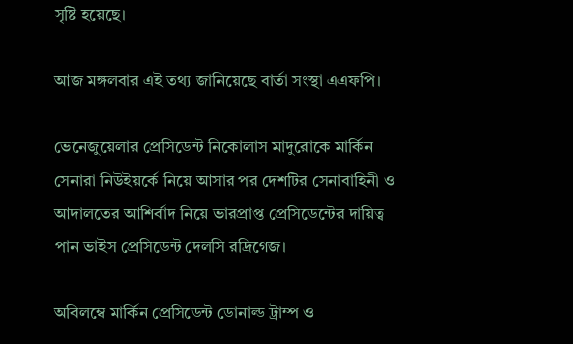সৃষ্টি হয়েছে।

আজ মঙ্গলবার এই তথ্য জানিয়েছে বার্তা সংস্থা এএফপি।

ভেনেজুয়েলার প্রেসিডেন্ট নিকোলাস মাদুরোকে মার্কিন সেনারা নিউইয়র্কে নিয়ে আসার পর দেশটির সেনাবাহিনী ও আদালতের আশির্বাদ নিয়ে ভারপ্রাপ্ত প্রেসিডেন্টের দায়িত্ব পান ভাইস প্রেসিডেন্ট দেলসি রদ্রিগেজ।

অবিলম্বে মার্কিন প্রেসিডেন্ট ডোনাল্ড ট্রাম্প ও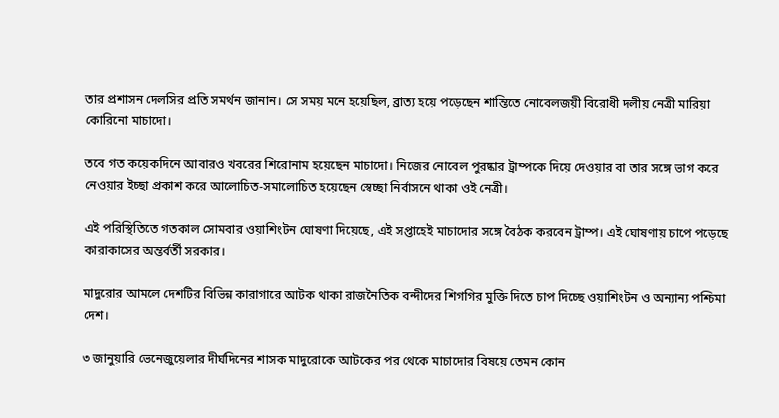তার প্রশাসন দেলসির প্রতি সমর্থন জানান। সে সময় মনে হয়েছিল, ব্রাত্য হয়ে পড়েছেন শান্তিতে নোবেলজয়ী বিরোধী দলীয় নেত্রী মারিয়া কোরিনো মাচাদো।

তবে গত কয়েকদিনে আবারও খবরের শিরোনাম হয়েছেন মাচাদো। নিজের নোবেল পুরষ্কার ট্রাম্পকে দিয়ে দেওয়ার বা তার সঙ্গে ভাগ করে নেওয়ার ইচ্ছা প্রকাশ করে আলোচিত-সমালোচিত হয়েছেন স্বেচ্ছা নির্বাসনে থাকা ওই নেত্রী।

এই পরিস্থিতিতে গতকাল সোমবার ওয়াশিংটন ঘোষণা দিয়েছে, এই সপ্তাহেই মাচাদোর সঙ্গে বৈঠক করবেন ট্রাম্প। এই ঘোষণায় চাপে পড়েছে কারাকাসের অন্তর্বর্তী সরকার।

মাদুরোর আমলে দেশটির বিভিন্ন কারাগারে আটক থাকা রাজনৈতিক বন্দীদের শিগগির মুক্তি দিতে চাপ দিচ্ছে ওয়াশিংটন ও অন্যান্য পশ্চিমা দেশ।

৩ জানুয়ারি ভেনেজুয়েলার দীর্ঘদিনের শাসক মাদুরোকে আটকের পর থেকে মাচাদোর বিষয়ে তেমন কোন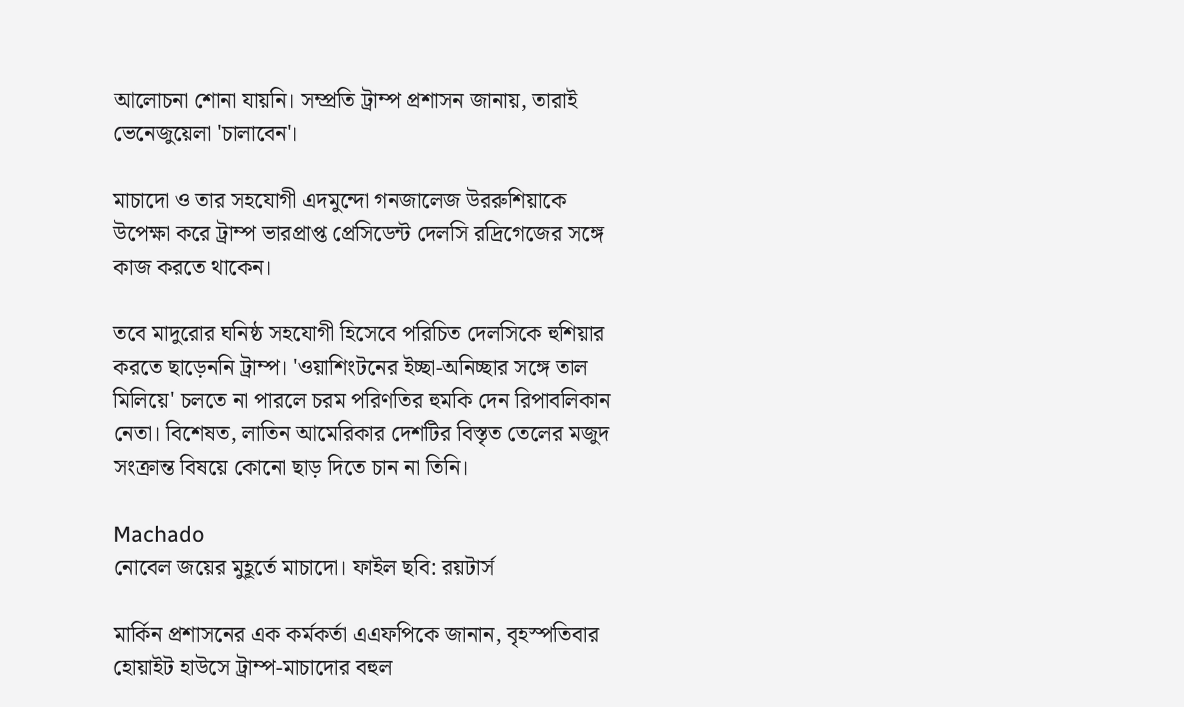আলোচনা শোনা যায়নি। সম্প্রতি ট্রাম্প প্রশাসন জানায়, তারাই ভেনেজুয়েলা 'চালাবেন'।

মাচাদো ও তার সহযোগী এদমুন্দো গনজালেজ উররুশিয়াকে উপেক্ষা করে ট্রাম্প ভারপ্রাপ্ত প্রেসিডেন্ট দেলসি রদ্রিগেজের সঙ্গে কাজ করতে থাকেন।

তবে মাদুরোর ঘনিষ্ঠ সহযোগী হিসেবে পরিচিত দেলসিকে হুশিয়ার করতে ছাড়েননি ট্রাম্প। 'ওয়াশিংটনের ইচ্ছা-অনিচ্ছার সঙ্গে তাল মিলিয়ে' চলতে না পারলে চরম পরিণতির হুমকি দেন রিপাবলিকান নেতা। বিশেষত, লাতিন আমেরিকার দেশটির বিস্তৃত তেলের মজুদ সংক্রান্ত বিষয়ে কোনো ছাড় দিতে চান না তিনি।

Machado
নোবেল জয়ের মুহূর্তে মাচাদো। ফাইল ছবি: রয়টার্স

মার্কিন প্রশাসনের এক কর্মকর্তা এএফপিকে জানান, বৃহস্পতিবার হোয়াইট হাউসে ট্রাম্প-মাচাদোর বহুল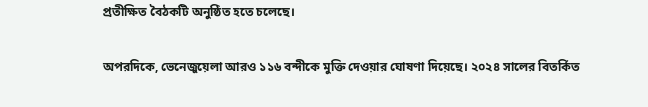প্রতীক্ষিত বৈঠকটি অনুষ্ঠিত হতে চলেছে।

অপরদিকে, ভেনেজুয়েলা আরও ১১৬ বন্দীকে মুক্তি দেওয়ার ঘোষণা দিয়েছে। ২০২৪ সালের বিতর্কিত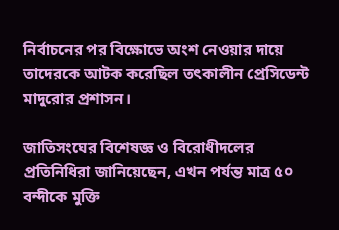নির্বাচনের পর বিক্ষোভে অংশ নেওয়ার দায়ে তাদেরকে আটক করেছিল তৎকালীন প্রেসিডেন্ট মাদুরোর প্রশাসন।

জাতিসংঘের বিশেষজ্ঞ ও বিরোধীদলের প্রতিনিধিরা জানিয়েছেন, এখন পর্যন্ত মাত্র ৫০ বন্দীকে মুক্তি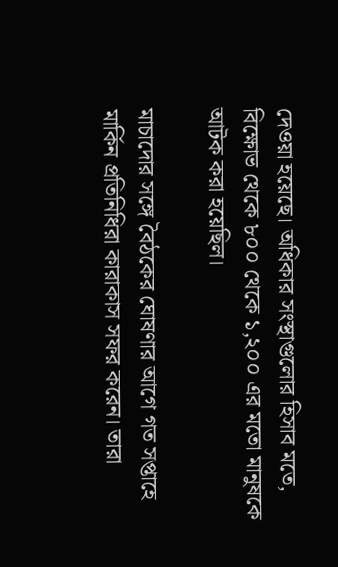দেওয়া হয়েছে। অধিকার সংস্থাগুলোর হিসাব মতে, বিক্ষোভ থেকে ৮০০ থেকে ১,২০০ এর মতো মানুষকে আটক করা হয়েছিল।

মাচাদোর সঙ্গে বৈঠকের ঘোষণার আগে গত সপ্তাহে মার্কিন প্রতিনিধিরা কারাকাস সফর করেন। তারা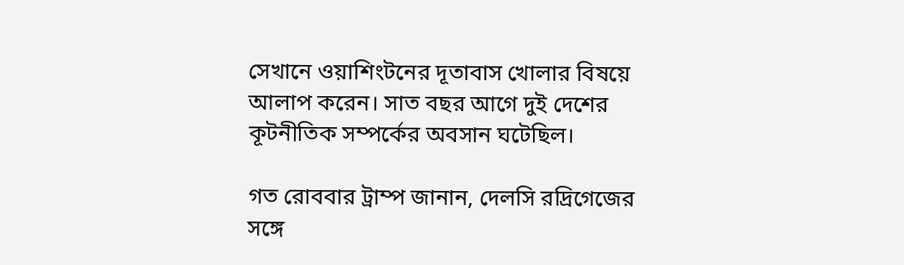সেখানে ওয়াশিংটনের দূতাবাস খোলার বিষয়ে আলাপ করেন। সাত বছর আগে দুই দেশের কূটনীতিক সম্পর্কের অবসান ঘটেছিল।

গত রোববার ট্রাম্প জানান, দেলসি রদ্রিগেজের সঙ্গে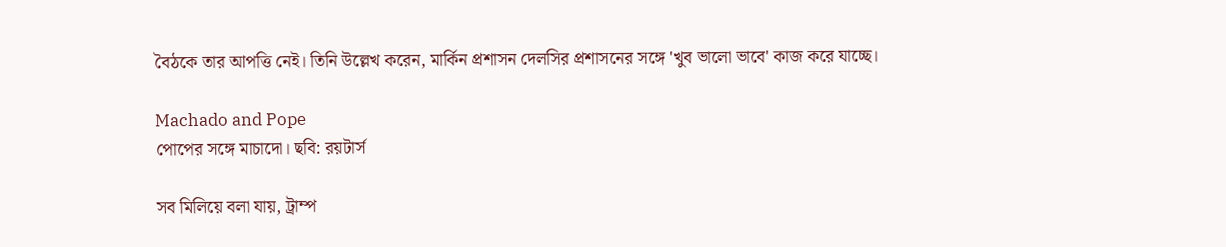বৈঠকে তার আপত্তি নেই। তিনি উল্লেখ করেন, মার্কিন প্রশাসন দেলসির প্রশাসনের সঙ্গে 'খুব ভালো ভাবে' কাজ করে যাচ্ছে।

Machado and Pope
পোপের সঙ্গে মাচাদো। ছবি: রয়টার্স

সব মিলিয়ে বলা যায়, ট্রাম্প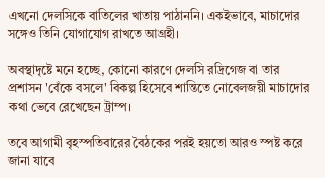এখনো দেলসিকে বাতিলের খাতায় পাঠাননি। একইভাবে, মাচাদোর সঙ্গেও তিনি যোগাযোগ রাখতে আগ্রহী।

অবস্থাদৃষ্টে মনে হচ্ছে, কোনো কারণে দেলসি রদ্রিগেজ বা তার প্রশাসন 'বেঁকে বসলে' বিকল্প হিসেবে শান্তিতে নোবেলজয়ী মাচাদোর কথা ভেবে রেখেছেন ট্রাম্প।

তবে আগামী বৃহস্পতিবারের বৈঠকের পরই হয়তো আরও স্পষ্ট করে জানা যাবে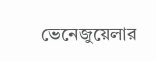ভেনেজুয়েলার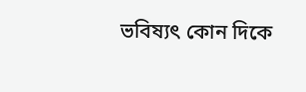ভবিষ্যৎ কোন দিকে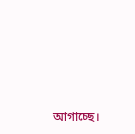আগাচ্ছে।